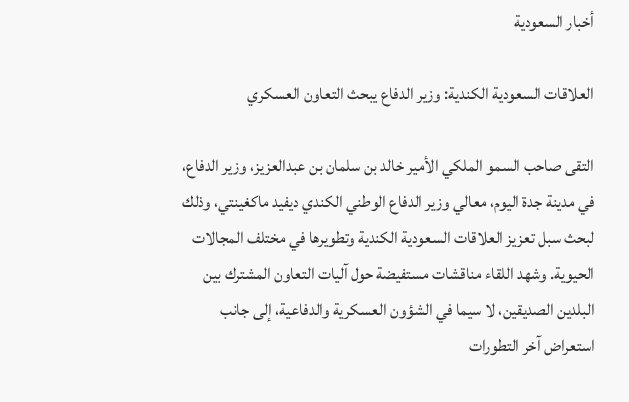أخبار السعودية

العلاقات السعودية الكندية: وزير الدفاع يبحث التعاون العسكري

التقى صاحب السمو الملكي الأمير خالد بن سلمان بن عبدالعزيز، وزير الدفاع، في مدينة جدة اليوم، معالي وزير الدفاع الوطني الكندي ديفيد ماكغينتي، وذلك لبحث سبل تعزيز العلاقات السعودية الكندية وتطويرها في مختلف المجالات الحيوية. وشهد اللقاء مناقشات مستفيضة حول آليات التعاون المشترك بين البلدين الصديقين، لا سيما في الشؤون العسكرية والدفاعية، إلى جانب استعراض آخر التطورات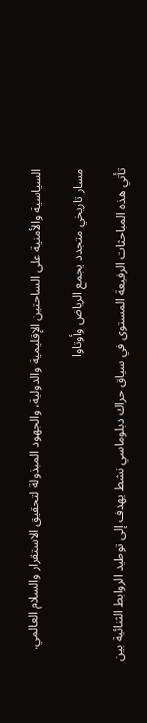السياسية والأمنية على الساحتين الإقليمية والدولية، والجهود المبذولة لتحقيق الاستقرار والسلام العالمي.

مسار تاريخي متجدد يجمع الرياض وأوتاوا

تأتي هذه المباحثات الرفيعة المستوى في سياق حراك دبلوماسي نشط يهدف إلى توطيد الروابط الثنائية بين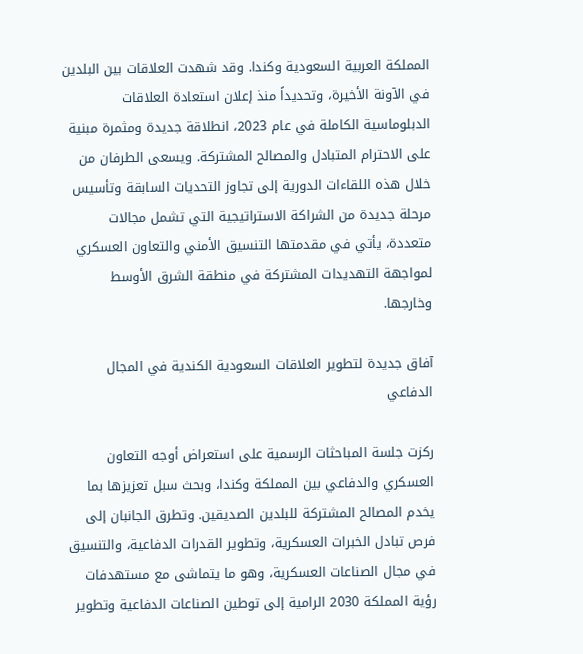المملكة العربية السعودية وكندا. وقد شهدت العلاقات بين البلدين في الآونة الأخيرة، وتحديداً منذ إعلان استعادة العلاقات الدبلوماسية الكاملة في عام 2023، انطلاقة جديدة ومثمرة مبنية على الاحترام المتبادل والمصالح المشتركة. ويسعى الطرفان من خلال هذه اللقاءات الدورية إلى تجاوز التحديات السابقة وتأسيس مرحلة جديدة من الشراكة الاستراتيجية التي تشمل مجالات متعددة، يأتي في مقدمتها التنسيق الأمني والتعاون العسكري لمواجهة التهديدات المشتركة في منطقة الشرق الأوسط وخارجها.

آفاق جديدة لتطوير العلاقات السعودية الكندية في المجال الدفاعي

ركزت جلسة المباحثات الرسمية على استعراض أوجه التعاون العسكري والدفاعي بين المملكة وكندا، وبحث سبل تعزيزها بما يخدم المصالح المشتركة للبلدين الصديقين. وتطرق الجانبان إلى فرص تبادل الخبرات العسكرية، وتطوير القدرات الدفاعية، والتنسيق في مجال الصناعات العسكرية، وهو ما يتماشى مع مستهدفات رؤية المملكة 2030 الرامية إلى توطين الصناعات الدفاعية وتطوير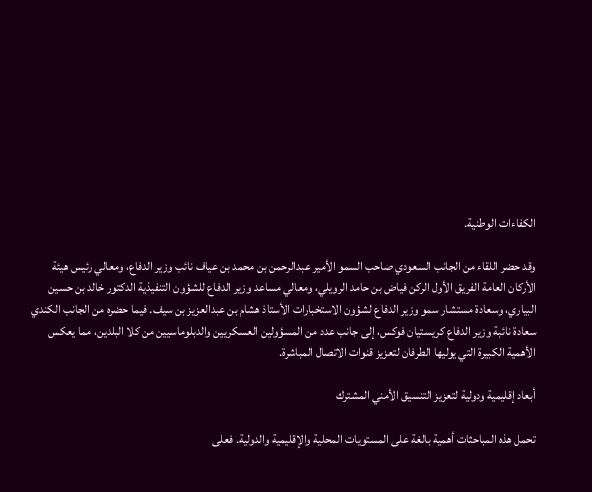الكفاءات الوطنية.

وقد حضر اللقاء من الجانب السعودي صاحب السمو الأمير عبدالرحمن بن محمد بن عياف نائب وزير الدفاع، ومعالي رئيس هيئة الأركان العامة الفريق الأول الركن فياض بن حامد الرويلي، ومعالي مساعد وزير الدفاع للشؤون التنفيذية الدكتور خالد بن حسين البياري، وسعادة مستشار سمو وزير الدفاع لشؤون الاستخبارات الأستاذ هشام بن عبدالعزيز بن سيف. فيما حضره من الجانب الكندي سعادة نائبة وزير الدفاع كريستيان فوكس، إلى جانب عدد من المسؤولين العسكريين والدبلوماسيين من كلا البلدين، مما يعكس الأهمية الكبيرة التي يوليها الطرفان لتعزيز قنوات الاتصال المباشرة.

أبعاد إقليمية ودولية لتعزيز التنسيق الأمني المشترك

تحمل هذه المباحثات أهمية بالغة على المستويات المحلية والإقليمية والدولية. فعلى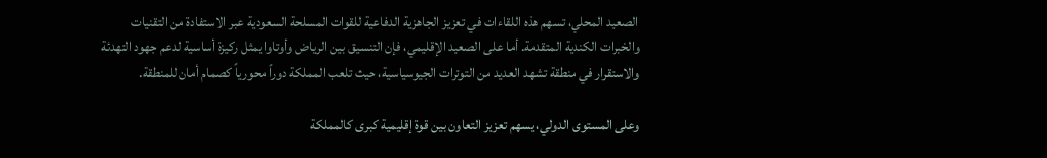الصعيد المحلي، تسهم هذه اللقاءات في تعزيز الجاهزية الدفاعية للقوات المسلحة السعودية عبر الاستفادة من التقنيات والخبرات الكندية المتقدمة. أما على الصعيد الإقليمي، فإن التنسيق بين الرياض وأوتاوا يمثل ركيزة أساسية لدعم جهود التهدئة والاستقرار في منطقة تشهد العديد من التوترات الجيوسياسية، حيث تلعب المملكة دوراً محورياً كصمام أمان للمنطقة.

وعلى المستوى الدولي، يسهم تعزيز التعاون بين قوة إقليمية كبرى كالمملكة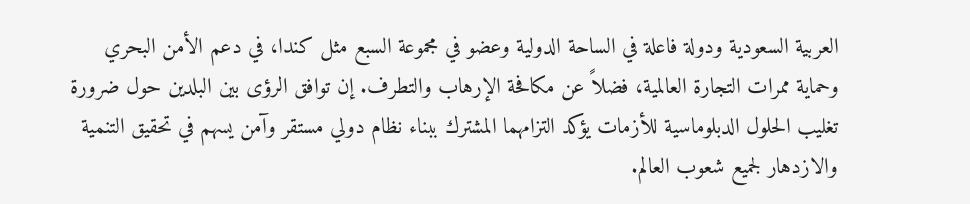العربية السعودية ودولة فاعلة في الساحة الدولية وعضو في مجموعة السبع مثل كندا، في دعم الأمن البحري وحماية ممرات التجارة العالمية، فضلاً عن مكافحة الإرهاب والتطرف. إن توافق الرؤى بين البلدين حول ضرورة تغليب الحلول الدبلوماسية للأزمات يؤكد التزامهما المشترك ببناء نظام دولي مستقر وآمن يسهم في تحقيق التنمية والازدهار لجميع شعوب العالم.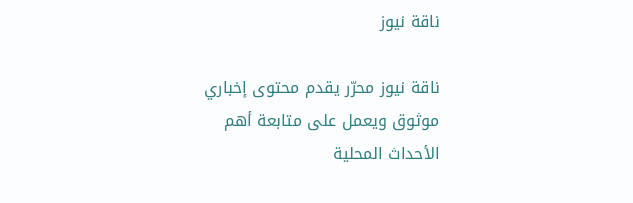ناقة نيوز

ناقة نيوز محرّر يقدم محتوى إخباري موثوق ويعمل على متابعة أهم الأحداث المحلية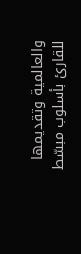والعالمية وتقديمها للقارئ بأسلوب مبسّط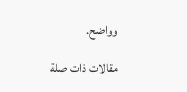وواضح.

مقالات ذات صلة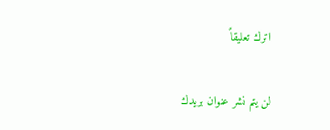اترك تعليقاً

لن يتم نشر عنوان بريدك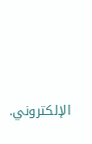الإلكتروني.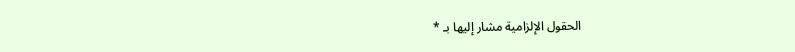الحقول الإلزامية مشار إليها بـ *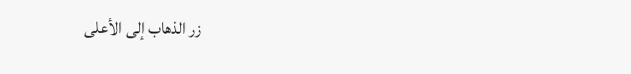زر الذهاب إلى الأعلى